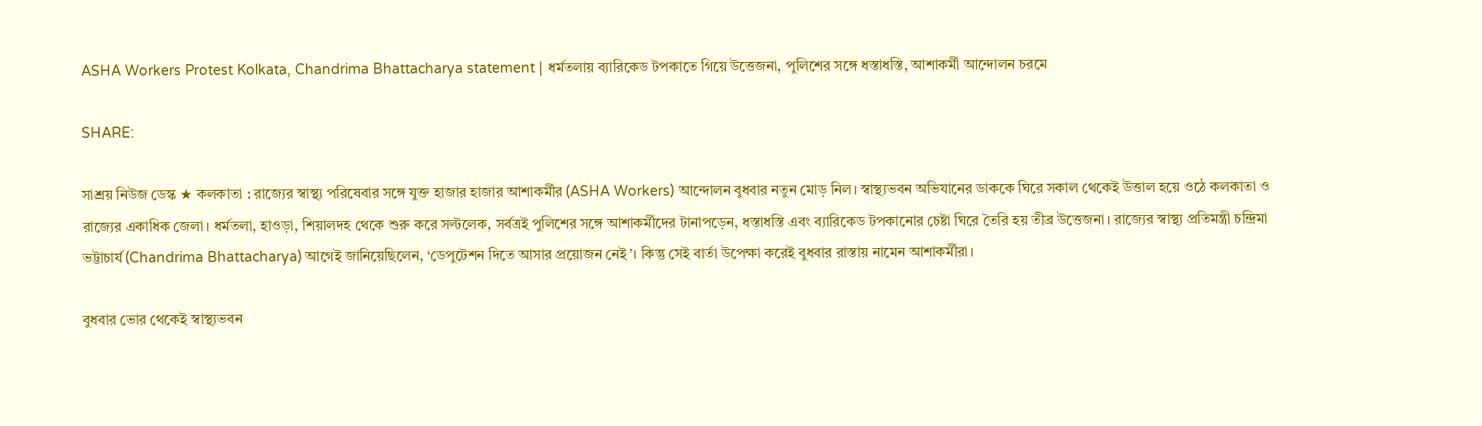ASHA Workers Protest Kolkata, Chandrima Bhattacharya statement | ধর্মতলায় ব্যারিকেড টপকাতে গিয়ে উত্তেজনা, পুলিশের সঙ্গে ধস্তাধস্তি, আশাকর্মী আন্দোলন চরমে

SHARE:

সাশ্রয় নিউজ ডেস্ক ★ কলকাতা : রাজ্যের স্বাস্থ্য পরিষেবার সঙ্গে যুক্ত হাজার হাজার আশাকর্মীর (ASHA Workers) আন্দোলন বুধবার নতুন মোড় নিল। স্বাস্থ্যভবন অভিযানের ডাককে ঘিরে সকাল থেকেই উত্তাল হয়ে ওঠে কলকাতা ও রাজ্যের একাধিক জেলা। ধর্মতলা, হাওড়া, শিয়ালদহ থেকে শুরু করে সল্টলেক, সর্বত্রই পুলিশের সঙ্গে আশাকর্মীদের টানাপড়েন, ধস্তাধস্তি এবং ব্যারিকেড টপকানোর চেষ্টা ঘিরে তৈরি হয় তীব্র উত্তেজনা। রাজ্যের স্বাস্থ্য প্রতিমন্ত্রী চন্দ্রিমা ভট্টাচার্য (Chandrima Bhattacharya) আগেই জানিয়েছিলেন, ‘ডেপুটেশন দিতে আসার প্রয়োজন নেই’। কিন্তু সেই বার্তা উপেক্ষা করেই বুধবার রাস্তায় নামেন আশাকর্মীরা।

বুধবার ভোর থেকেই স্বাস্থ্যভবন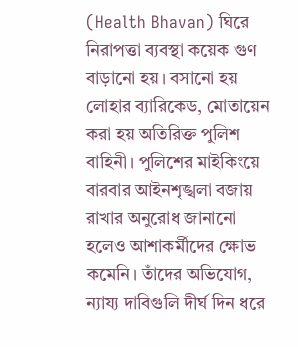(Health Bhavan) ঘিরে নিরাপত্তা ব্যবস্থা কয়েক গুণ বাড়ানো হয়। বসানো হয় লোহার ব্যারিকেড, মোতায়েন করা হয় অতিরিক্ত পুলিশ বাহিনী। পুলিশের মাইকিংয়ে বারবার আইনশৃঙ্খলা বজায় রাখার অনুরোধ জানানো হলেও আশাকর্মীদের ক্ষোভ কমেনি। তাঁদের অভিযোগ, ন্যায্য দাবিগুলি দীর্ঘ দিন ধরে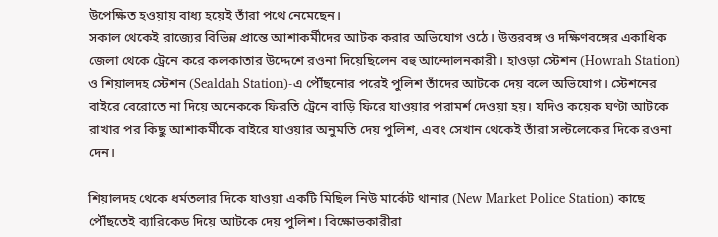উপেক্ষিত হওয়ায় বাধ্য হয়েই তাঁরা পথে নেমেছেন।
সকাল থেকেই রাজ্যের বিভিন্ন প্রান্তে আশাকর্মীদের আটক করার অভিযোগ ওঠে। উত্তরবঙ্গ ও দক্ষিণবঙ্গের একাধিক জেলা থেকে ট্রেনে করে কলকাতার উদ্দেশে রওনা দিয়েছিলেন বহু আন্দোলনকারী। হাওড়া স্টেশন (Howrah Station) ও শিয়ালদহ স্টেশন (Sealdah Station)-এ পৌঁছনোর পরেই পুলিশ তাঁদের আটকে দেয় বলে অভিযোগ। স্টেশনের বাইরে বেরোতে না দিয়ে অনেককে ফিরতি ট্রেনে বাড়ি ফিরে যাওয়ার পরামর্শ দেওয়া হয়। যদিও কয়েক ঘণ্টা আটকে রাখার পর কিছু আশাকর্মীকে বাইরে যাওয়ার অনুমতি দেয় পুলিশ, এবং সেখান থেকেই তাঁরা সল্টলেকের দিকে রওনা দেন।

শিয়ালদহ থেকে ধর্মতলার দিকে যাওয়া একটি মিছিল নিউ মার্কেট থানার (New Market Police Station) কাছে পৌঁছতেই ব্যারিকেড দিয়ে আটকে দেয় পুলিশ। বিক্ষোভকারীরা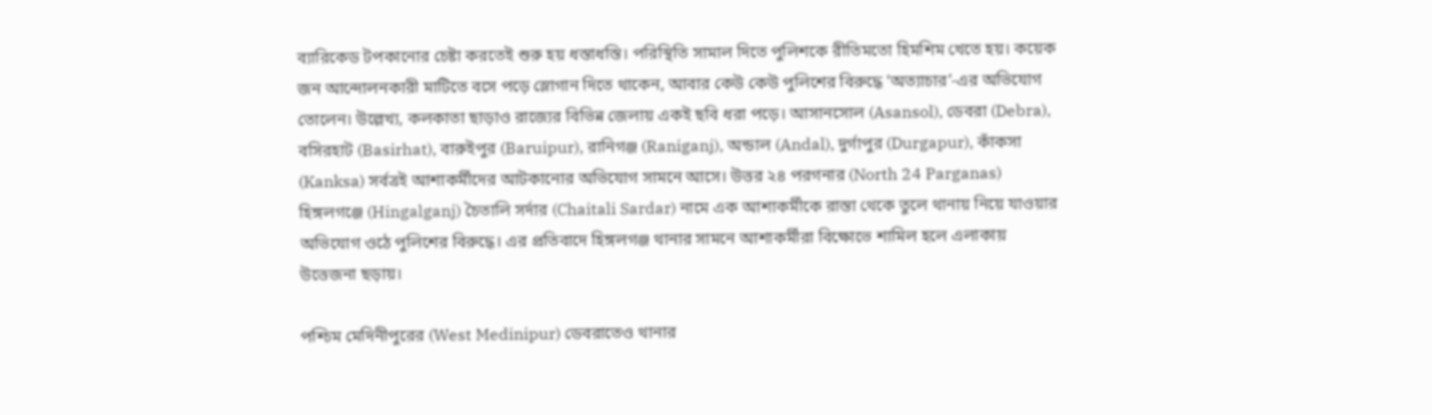ব্যারিকেড টপকানোর চেষ্টা করতেই শুরু হয় ধস্তাধস্তি। পরিস্থিতি সামাল দিতে পুলিশকে রীতিমতো হিমশিম খেতে হয়। কয়েক জন আন্দোলনকারী মাটিতে বসে পড়ে স্লোগান দিতে থাকেন, আবার কেউ কেউ পুলিশের বিরুদ্ধে ‘অত্যাচার’-এর অভিযোগ তোলেন। উল্লেখ্য, কলকাতা ছাড়াও রাজ্যের বিভিন্ন জেলায় একই ছবি ধরা পড়ে। আসানসোল (Asansol), ডেবরা (Debra), বসিরহাট (Basirhat), বারুইপুর (Baruipur), রানিগঞ্জ (Raniganj), অন্ডাল (Andal), দুর্গাপুর (Durgapur), কাঁকসা (Kanksa) সর্বত্রই আশাকর্মীদের আটকানোর অভিযোগ সামনে আসে। উত্তর ২৪ পরগনার (North 24 Parganas) হিঙ্গলগঞ্জে (Hingalganj) চৈতালি সর্দার (Chaitali Sardar) নামে এক আশাকর্মীকে রাস্তা থেকে তুলে থানায় নিয়ে যাওয়ার অভিযোগ ওঠে পুলিশের বিরুদ্ধে। এর প্রতিবাদে হিঙ্গলগঞ্জ থানার সামনে আশাকর্মীরা বিক্ষোভে শামিল হলে এলাকায় উত্তেজনা ছড়ায়।

পশ্চিম মেদিনীপুরের (West Medinipur) ডেবরাতেও থানার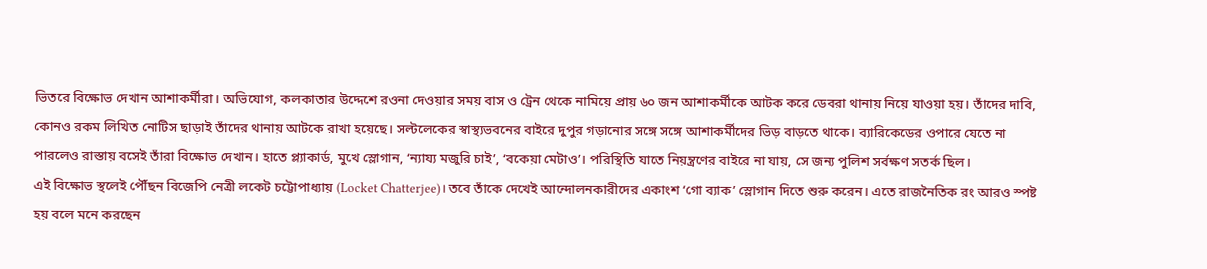ভিতরে বিক্ষোভ দেখান আশাকর্মীরা। অভিযোগ, কলকাতার উদ্দেশে রওনা দেওয়ার সময় বাস ও ট্রেন থেকে নামিয়ে প্রায় ৬০ জন আশাকর্মীকে আটক করে ডেবরা থানায় নিয়ে যাওয়া হয়। তাঁদের দাবি, কোনও রকম লিখিত নোটিস ছাড়াই তাঁদের থানায় আটকে রাখা হয়েছে। সল্টলেকের স্বাস্থ্যভবনের বাইরে দুপুর গড়ানোর সঙ্গে সঙ্গে আশাকর্মীদের ভিড় বাড়তে থাকে। ব্যারিকেডের ওপারে যেতে না পারলেও রাস্তায় বসেই তাঁরা বিক্ষোভ দেখান। হাতে প্ল্যাকার্ড, মুখে স্লোগান, ‘ন্যায্য মজুরি চাই’, ‘বকেয়া মেটাও’। পরিস্থিতি যাতে নিয়ন্ত্রণের বাইরে না যায়, সে জন্য পুলিশ সর্বক্ষণ সতর্ক ছিল।
এই বিক্ষোভ স্থলেই পৌঁছন বিজেপি নেত্রী লকেট চট্টোপাধ্যায় (Locket Chatterjee)। তবে তাঁকে দেখেই আন্দোলনকারীদের একাংশ ‘গো ব্যাক’ স্লোগান দিতে শুরু করেন। এতে রাজনৈতিক রং আরও স্পষ্ট হয় বলে মনে করছেন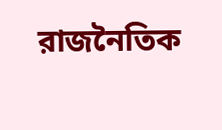রাজনৈতিক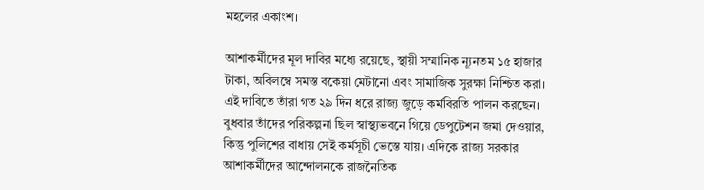মহলের একাংশ।

আশাকর্মীদের মূল দাবির মধ্যে রয়েছে, স্থায়ী সম্মানিক ন্যূনতম ১৫ হাজার টাকা, অবিলম্বে সমস্ত বকেয়া মেটানো এবং সামাজিক সুরক্ষা নিশ্চিত করা। এই দাবিতে তাঁরা গত ২৯ দিন ধরে রাজ্য জুড়ে কর্মবিরতি পালন করছেন। বুধবার তাঁদের পরিকল্পনা ছিল স্বাস্থ্যভবনে গিয়ে ডেপুটেশন জমা দেওয়ার, কিন্তু পুলিশের বাধায় সেই কর্মসূচী ভেস্তে যায়। এদিকে রাজ্য সরকার আশাকর্মীদের আন্দোলনকে রাজনৈতিক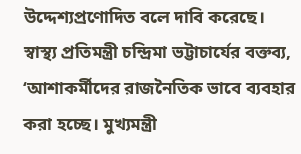উদ্দেশ্যপ্রণোদিত বলে দাবি করেছে। স্বাস্থ্য প্রতিমন্ত্রী চন্দ্রিমা ভট্টাচার্যের বক্তব্য, ‘আশাকর্মীদের রাজনৈতিক ভাবে ব্যবহার করা হচ্ছে। মুখ্যমন্ত্রী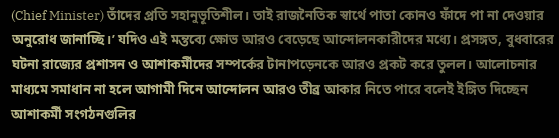(Chief Minister) তাঁদের প্রতি সহানুভূতিশীল। তাই রাজনৈতিক স্বার্থে পাতা কোনও ফাঁদে পা না দেওয়ার অনুরোধ জানাচ্ছি।’ যদিও এই মন্তব্যে ক্ষোভ আরও বেড়েছে আন্দোলনকারীদের মধ্যে। প্রসঙ্গত, বুধবারের ঘটনা রাজ্যের প্রশাসন ও আশাকর্মীদের সম্পর্কের টানাপড়েনকে আরও প্রকট করে তুলল। আলোচনার মাধ্যমে সমাধান না হলে আগামী দিনে আন্দোলন আরও তীব্র আকার নিতে পারে বলেই ইঙ্গিত দিচ্ছেন আশাকর্মী সংগঠনগুলির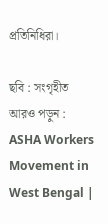প্রতিনিধিরা।

ছবি : সংগৃহীত
আরও পড়ুন : ASHA Workers Movement in West Bengal |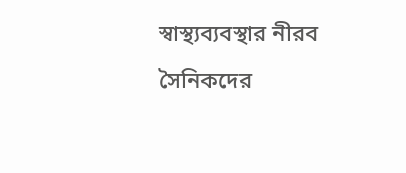স্বাস্থ্যব্যবস্থার নীরব সৈনিকদের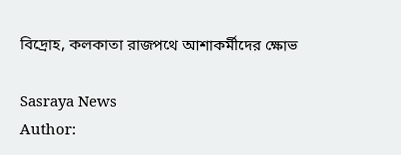বিদ্রোহ, কলকাতা রাজপথে আশাকর্মীদের ক্ষোভ

Sasraya News
Author: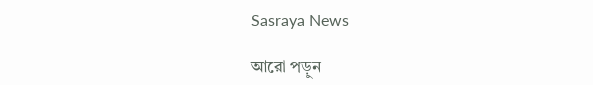Sasraya News

আরো পড়ুন